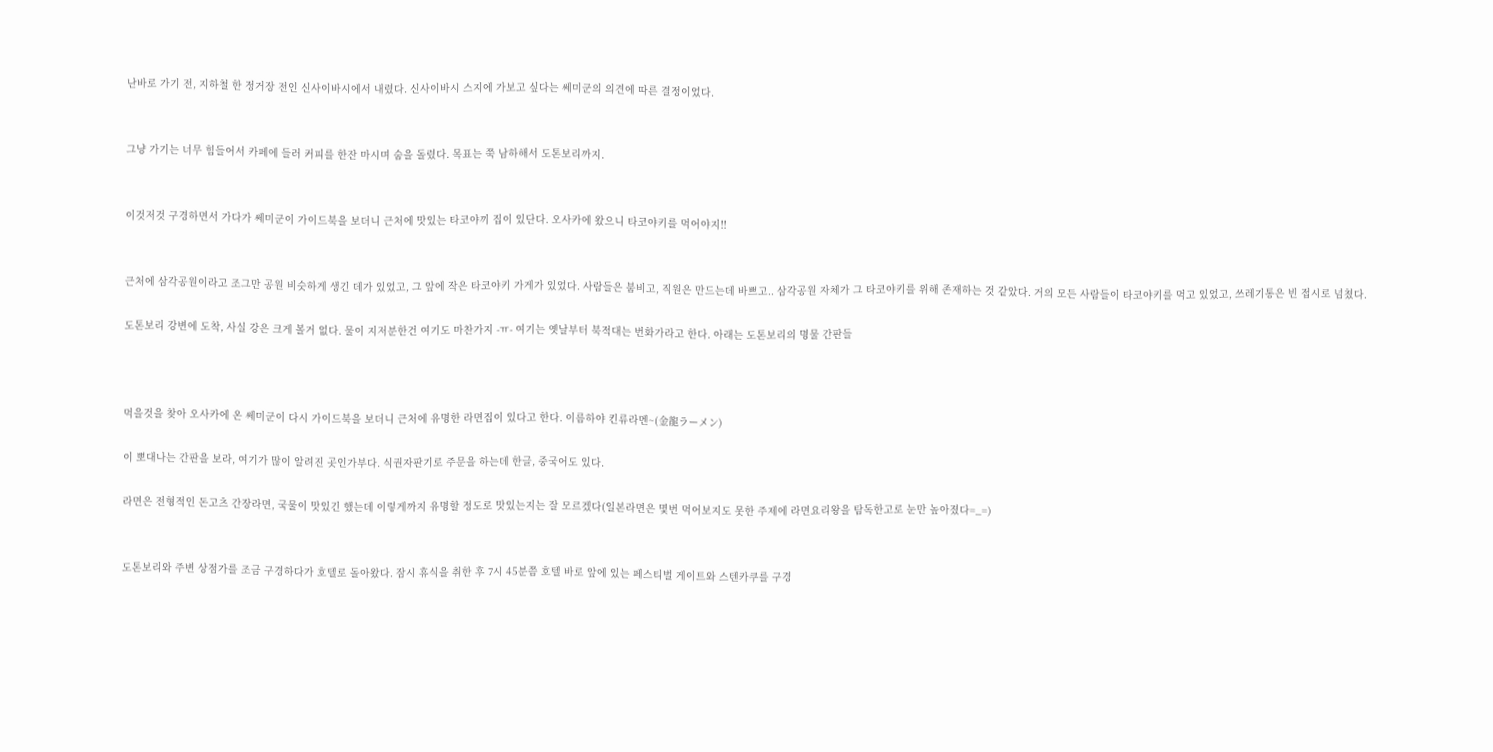난바로 가기 전, 지하철 한 정거장 전인 신사이바시에서 내렸다. 신사이바시 스지에 가보고 싶다는 쎄미군의 의견에 따른 결정이었다.


그냥 가기는 너무 힘들어서 카페에 들러 커피를 한잔 마시며 숨을 돌렸다. 목표는 쭉 남하해서 도톤보리까지.


이것저것 구경하면서 가다가 쎄미군이 가이드북을 보더니 근처에 맛있는 타코야끼 집이 있단다. 오사카에 왔으니 타코야키를 먹어야지!!


근처에 삼각공원이라고 조그만 공원 비슷하게 생긴 데가 있었고, 그 앞에 작은 타코야키 가게가 있었다. 사람들은 붐비고, 직원은 만드는데 바쁘고.. 삼각공원 자체가 그 타코야키를 위해 존재하는 것 같았다. 거의 모든 사람들이 타코야키를 먹고 있었고, 쓰레기통은 빈 접시로 넘쳤다.

도톤보리 강변에 도착, 사실 강은 크게 볼거 없다. 물이 지저분한건 여기도 마찬가지 -ㅠ- 여기는 옛날부터 북적대는 번화가라고 한다. 아래는 도톤보리의 명물 간판들



먹을것을 찾아 오사카에 온 쎄미군이 다시 가이드북을 보더니 근처에 유명한 라면집이 있다고 한다. 이름하야 킨류라멘~(金龍ラーメン)

이 뽀대나는 간판을 보라, 여기가 많이 알려진 곳인가부다. 식권자판기로 주문을 하는데 한글, 중국어도 있다.

라면은 전형적인 돈고츠 간장라면, 국물이 맛있긴 했는데 이렇게까지 유명할 정도로 맛있는지는 잘 모르겠다(일본라면은 몇번 먹어보지도 못한 주제에 라면요리왕을 탐독한고로 눈만 높아졌다=_=)


도톤보리와 주변 상점가를 조금 구경하다가 호텔로 돌아왔다. 잠시 휴식을 취한 후 7시 45분쯤 호텔 바로 앞에 있는 페스티벌 게이트와 스텐카쿠를 구경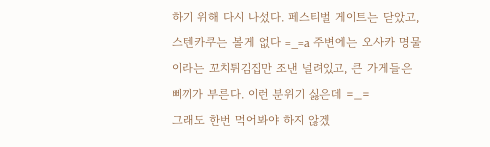하기 위해 다시 나섰다. 페스티벌 게이트는 닫았고, 스텐카쿠는 볼게 없다 =_=a 주변에는 오사카 명물이라는 꼬치튀김집만 조낸 널려있고, 큰 가게들은 삐끼가 부른다. 이런 분위기 싫은데 =_=
그래도 한번 먹어봐야 하지 않겠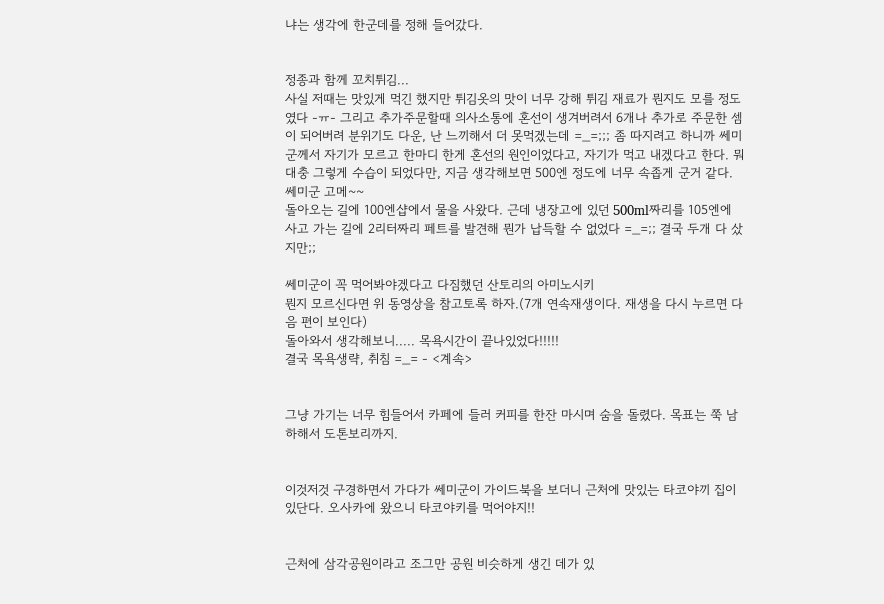냐는 생각에 한군데를 정해 들어갔다.


정종과 함께 꼬치튀김...
사실 저때는 맛있게 먹긴 했지만 튀김옷의 맛이 너무 강해 튀김 재료가 뭔지도 모를 정도였다 -ㅠ- 그리고 추가주문할때 의사소통에 혼선이 생겨버려서 6개나 추가로 주문한 셈이 되어버려 분위기도 다운, 난 느끼해서 더 못먹겠는데 =_=;;; 좀 따지려고 하니까 쎄미군께서 자기가 모르고 한마디 한게 혼선의 원인이었다고, 자기가 먹고 내겠다고 한다. 뭐 대충 그렇게 수습이 되었다만, 지금 생각해보면 500엔 정도에 너무 속좁게 군거 같다. 쎄미군 고메~~
돌아오는 길에 100엔샵에서 물을 사왔다. 근데 냉장고에 있던 500ml짜리를 105엔에 사고 가는 길에 2리터짜리 페트를 발견해 뭔가 납득할 수 없었다 =_=;; 결국 두개 다 샀지만;;

쎄미군이 꼭 먹어봐야겠다고 다짐했던 산토리의 아미노시키
뭔지 모르신다면 위 동영상을 참고토록 하자.(7개 연속재생이다. 재생을 다시 누르면 다음 편이 보인다)
돌아와서 생각해보니..... 목욕시간이 끝나있었다!!!!!
결국 목욕생략, 취침 =_= - <계속>


그냥 가기는 너무 힘들어서 카페에 들러 커피를 한잔 마시며 숨을 돌렸다. 목표는 쭉 남하해서 도톤보리까지.


이것저것 구경하면서 가다가 쎄미군이 가이드북을 보더니 근처에 맛있는 타코야끼 집이 있단다. 오사카에 왔으니 타코야키를 먹어야지!!


근처에 삼각공원이라고 조그만 공원 비슷하게 생긴 데가 있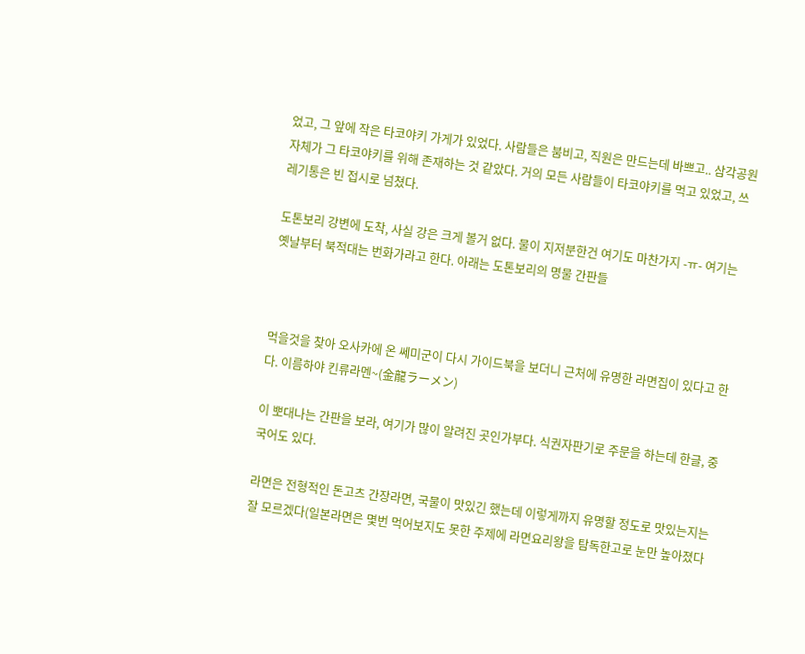었고, 그 앞에 작은 타코야키 가게가 있었다. 사람들은 붐비고, 직원은 만드는데 바쁘고.. 삼각공원 자체가 그 타코야키를 위해 존재하는 것 같았다. 거의 모든 사람들이 타코야키를 먹고 있었고, 쓰레기통은 빈 접시로 넘쳤다.

도톤보리 강변에 도착, 사실 강은 크게 볼거 없다. 물이 지저분한건 여기도 마찬가지 -ㅠ- 여기는 옛날부터 북적대는 번화가라고 한다. 아래는 도톤보리의 명물 간판들



먹을것을 찾아 오사카에 온 쎄미군이 다시 가이드북을 보더니 근처에 유명한 라면집이 있다고 한다. 이름하야 킨류라멘~(金龍ラーメン)

이 뽀대나는 간판을 보라, 여기가 많이 알려진 곳인가부다. 식권자판기로 주문을 하는데 한글, 중국어도 있다.

라면은 전형적인 돈고츠 간장라면, 국물이 맛있긴 했는데 이렇게까지 유명할 정도로 맛있는지는 잘 모르겠다(일본라면은 몇번 먹어보지도 못한 주제에 라면요리왕을 탐독한고로 눈만 높아졌다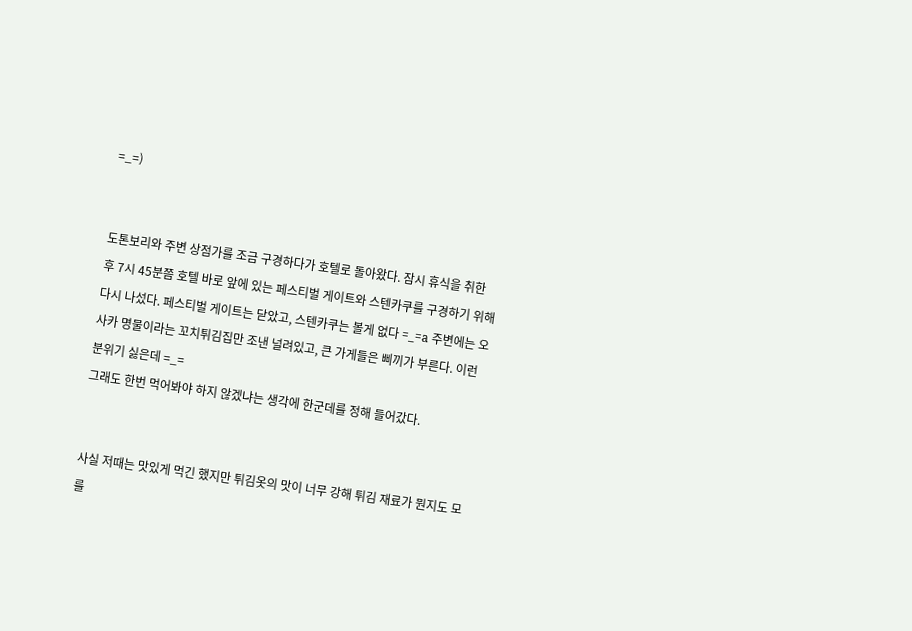=_=)


도톤보리와 주변 상점가를 조금 구경하다가 호텔로 돌아왔다. 잠시 휴식을 취한 후 7시 45분쯤 호텔 바로 앞에 있는 페스티벌 게이트와 스텐카쿠를 구경하기 위해 다시 나섰다. 페스티벌 게이트는 닫았고, 스텐카쿠는 볼게 없다 =_=a 주변에는 오사카 명물이라는 꼬치튀김집만 조낸 널려있고, 큰 가게들은 삐끼가 부른다. 이런 분위기 싫은데 =_=
그래도 한번 먹어봐야 하지 않겠냐는 생각에 한군데를 정해 들어갔다.


사실 저때는 맛있게 먹긴 했지만 튀김옷의 맛이 너무 강해 튀김 재료가 뭔지도 모를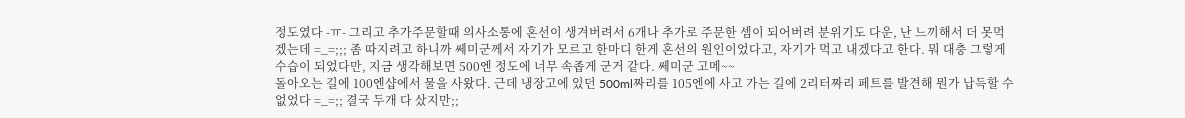정도였다 -ㅠ- 그리고 추가주문할때 의사소통에 혼선이 생겨버려서 6개나 추가로 주문한 셈이 되어버려 분위기도 다운, 난 느끼해서 더 못먹겠는데 =_=;;; 좀 따지려고 하니까 쎄미군께서 자기가 모르고 한마디 한게 혼선의 원인이었다고, 자기가 먹고 내겠다고 한다. 뭐 대충 그렇게 수습이 되었다만, 지금 생각해보면 500엔 정도에 너무 속좁게 군거 같다. 쎄미군 고메~~
돌아오는 길에 100엔샵에서 물을 사왔다. 근데 냉장고에 있던 500ml짜리를 105엔에 사고 가는 길에 2리터짜리 페트를 발견해 뭔가 납득할 수 없었다 =_=;; 결국 두개 다 샀지만;;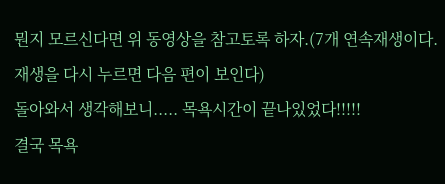뭔지 모르신다면 위 동영상을 참고토록 하자.(7개 연속재생이다. 재생을 다시 누르면 다음 편이 보인다)
돌아와서 생각해보니..... 목욕시간이 끝나있었다!!!!!
결국 목욕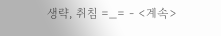생략, 취침 =_= - <계속>